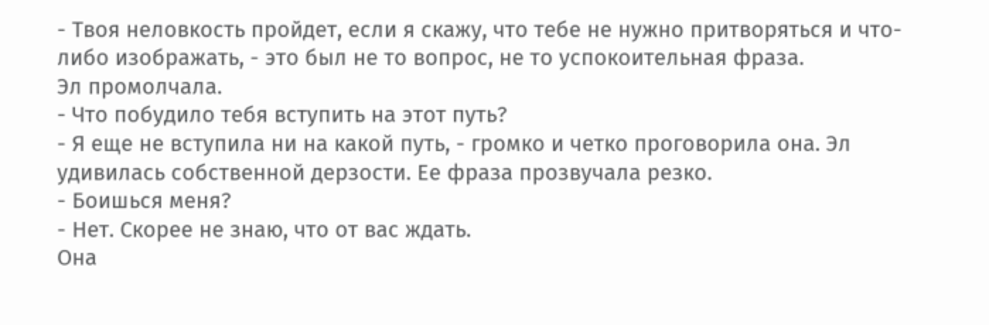- Твоя неловкость пройдет, если я скажу, что тебе не нужно притворяться и что-либо изображать, - это был не то вопрос, не то успокоительная фраза.
Эл промолчала.
- Что побудило тебя вступить на этот путь?
- Я еще не вступила ни на какой путь, - громко и четко проговорила она. Эл удивилась собственной дерзости. Ее фраза прозвучала резко.
- Боишься меня?
- Нет. Скорее не знаю, что от вас ждать.
Она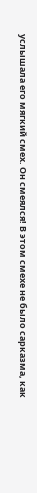услышала его мягкий смех. Он смеялся! В этом смехе не было сарказма, как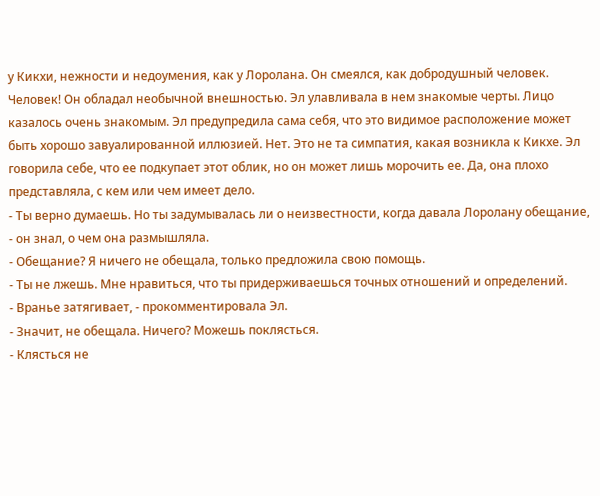у Кикхи, нежности и недоумения, как у Лоролана. Он смеялся, как добродушный человек. Человек! Он обладал необычной внешностью. Эл улавливала в нем знакомые черты. Лицо казалось очень знакомым. Эл предупредила сама себя, что это видимое расположение может быть хорошо завуалированной иллюзией. Нет. Это не та симпатия, какая возникла к Кикхе. Эл говорила себе, что ее подкупает этот облик, но он может лишь морочить ее. Да, она плохо представляла, с кем или чем имеет дело.
- Ты верно думаешь. Но ты задумывалась ли о неизвестности, когда давала Лоролану обещание, - он знал, о чем она размышляла.
- Обещание? Я ничего не обещала, только предложила свою помощь.
- Ты не лжешь. Мне нравиться, что ты придерживаешься точных отношений и определений.
- Вранье затягивает, - прокомментировала Эл.
- Значит, не обещала. Ничего? Можешь поклясться.
- Клясться не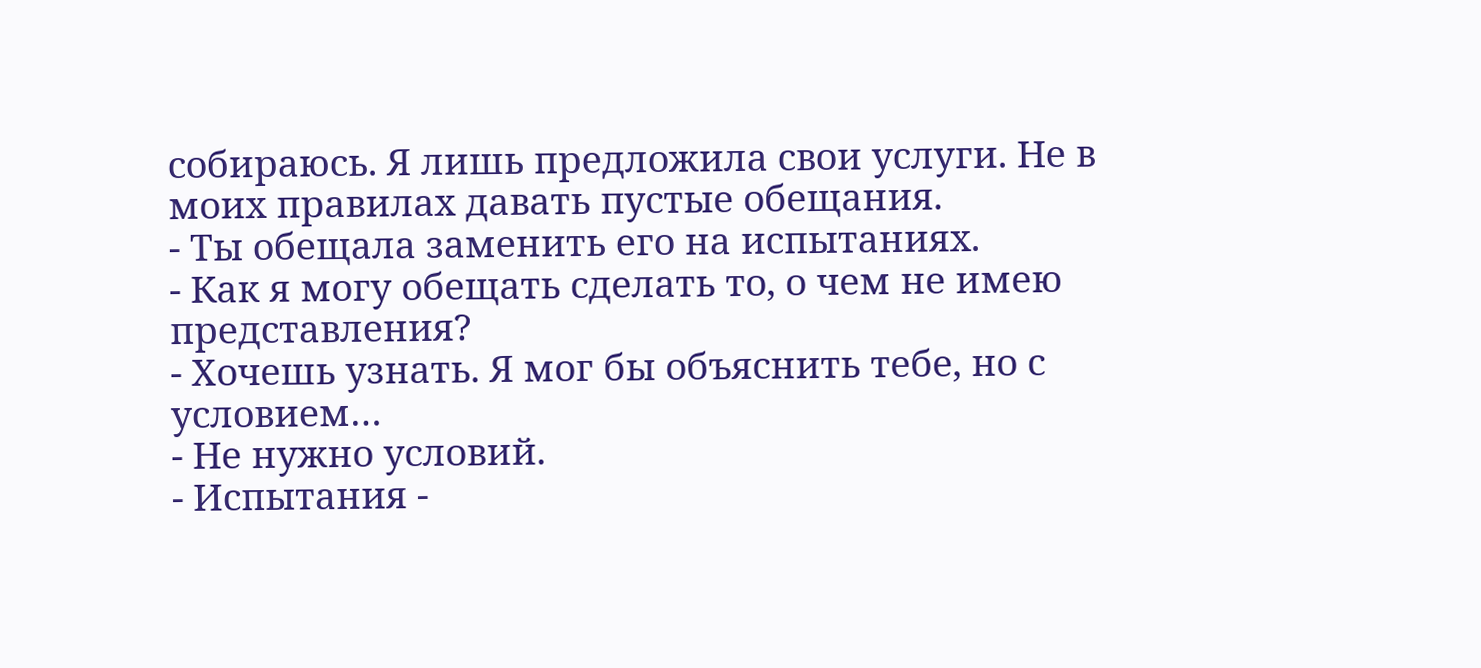собираюсь. Я лишь предложила свои услуги. Не в моих правилах давать пустые обещания.
- Ты обещала заменить его на испытаниях.
- Как я могу обещать сделать то, о чем не имею представления?
- Хочешь узнать. Я мог бы объяснить тебе, но с условием…
- Не нужно условий.
- Испытания -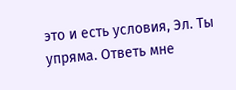это и есть условия, Эл. Ты упряма. Ответь мне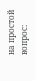на простой вопрос: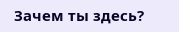Зачем ты здесь?